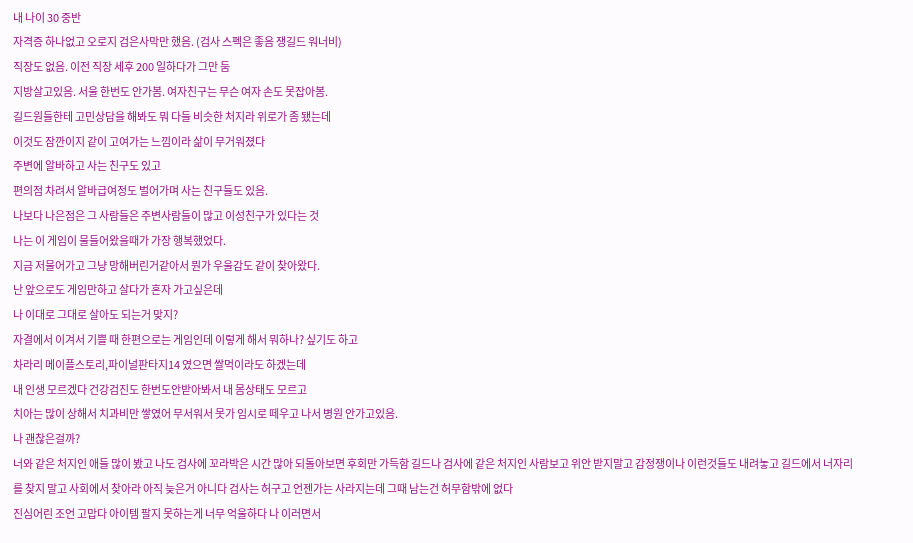내 나이 30 중반
자격증 하나없고 오로지 검은사막만 했음. (검사 스펙은 좋음 쟁길드 워너비)
직장도 없음. 이전 직장 세후 200 일하다가 그만 둠
지방살고있음. 서울 한번도 안가봄. 여자친구는 무슨 여자 손도 못잡아봄.
길드원들한테 고민상담을 해봐도 뭐 다들 비슷한 처지라 위로가 좀 됐는데
이것도 잠깐이지 같이 고여가는 느낌이라 삶이 무거워졌다
주변에 알바하고 사는 친구도 있고
편의점 차려서 알바급여정도 벌어가며 사는 친구들도 있음.
나보다 나은점은 그 사람들은 주변사람들이 많고 이성친구가 있다는 것
나는 이 게임이 물들어왔을때가 가장 행복했었다.
지금 저물어가고 그냥 망해버린거같아서 뭔가 우울감도 같이 찾아왔다.
난 앞으로도 게임만하고 살다가 혼자 가고싶은데
나 이대로 그대로 살아도 되는거 맞지?
자결에서 이겨서 기쁠 때 한편으로는 게임인데 이렇게 해서 뭐하나? 싶기도 하고
차라리 메이플스토리,파이널판타지14 였으면 쌀먹이라도 하겠는데
내 인생 모르겠다 건강검진도 한번도안받아봐서 내 몸상태도 모르고
치아는 많이 상해서 치과비만 쌓였어 무서워서 못가 임시로 떼우고 나서 병원 안가고있음.
나 괜찮은걸까?
너와 같은 처지인 애들 많이 봤고 나도 검사에 꼬라박은 시간 많아 되돌아보면 후회만 가득함 길드나 검사에 같은 처지인 사람보고 위안 받지말고 감정쟁이나 이런것들도 내려놓고 길드에서 너자리를 찾지 말고 사회에서 찾아라 아직 늦은거 아니다 검사는 허구고 언젠가는 사라지는데 그때 남는건 허무함밖에 없다
진심어린 조언 고맙다 아이템 팔지 못하는게 너무 억울하다 나 이러면서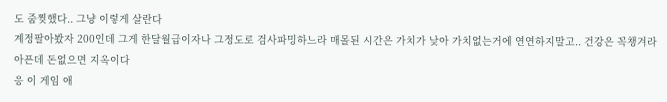도 줌찢했다.. 그냥 이렇게 살란다
계정팔아봤자 200인데 그게 한달월급이자나 그정도로 검사파밍하느라 매몰된 시간은 가치가 낮아 가치없는거에 연연하지말고.. 건강은 꼭챙겨라 아픈데 돈없으면 지옥이다
응 이 게임 애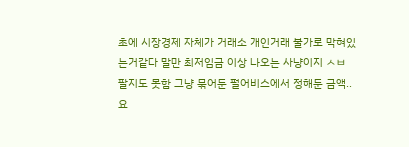초에 시장경제 자체가 거래소 개인거래 불가로 막혀있는거같다 말만 최저임금 이상 나오는 사냥이지 ㅅㅂ 팔지도 못함 그냥 묶어둔 펄어비스에서 정해둔 금액.. 요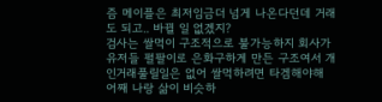즘 메이플은 최저임금더 넘게 나온다던데 거래도 되고.. 바뀔 일 없겠지?
검사는 쌀먹이 구조적으로 불가능하지 회사가 유저들 펄팔이로 은화구하게 만든 구조여서 개인거래풀릴일은 없어 쌀먹하려면 타겜해야해
어째 나랑 삶이 비슷하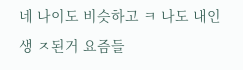네 나이도 비슷하고 ㅋ 나도 내인생 ㅈ된거 요즘들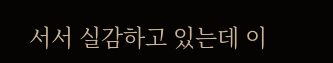서서 실감하고 있는데 이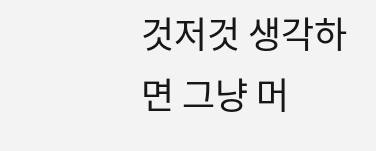것저것 생각하면 그냥 머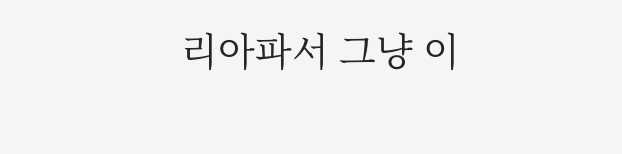리아파서 그냥 이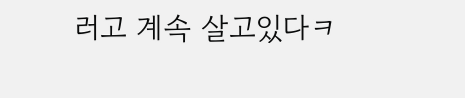러고 계속 살고있다ㅋ